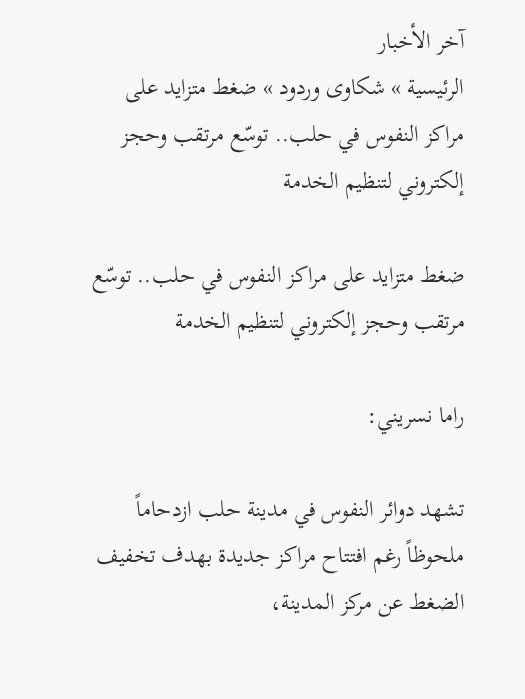آخر الأخبار
الرئيسية » شكاوى وردود » ضغط متزايد على مراكز النفوس في حلب.. توسّع مرتقب وحجز إلكتروني لتنظيم الخدمة

ضغط متزايد على مراكز النفوس في حلب.. توسّع مرتقب وحجز إلكتروني لتنظيم الخدمة

راما نسريني:

تشهد دوائر النفوس في مدينة حلب ازدحاماً ملحوظاً رغم افتتاح مراكز جديدة بهدف تخفيف الضغط عن مركز المدينة،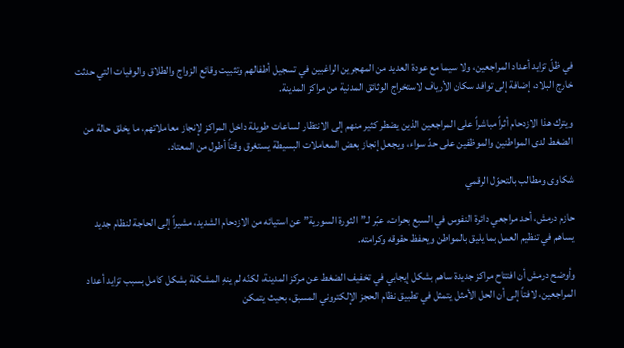في ظلّ تزايد أعداد المراجعين، ولا سيما مع عودة العديد من المهجرين الراغبين في تسجيل أطفالهم وتثبيت وقائع الزواج والطلاق والوفيات التي حدثت خارج البلاد، إضافة إلى توافد سكان الأرياف لاستخراج الوثائق المدنية من مراكز المدينة.

ويترك هذا الازدحام أثراً مباشراً على المراجعين الذين يضطر كثير منهم إلى الانتظار لساعات طويلة داخل المراكز لإنجاز معاملاتهم، ما يخلق حالة من الضغط لدى المواطنين والموظفين على حدّ سواء، ويجعل إنجاز بعض المعاملات البسيطة يستغرق وقتاً أطول من المعتاد.

شكاوى ومطالب بالتحوّل الرقمي

حازم درمش، أحد مراجعي دائرة النفوس في السبع بحرات، عبّر لـ”الثورة السورية” عن استيائه من الازدحام الشديد، مشيراً إلى الحاجة لنظام جديد يساهم في تنظيم العمل بما يليق بالمواطن ويحفظ حقوقه وكرامته.

وأوضح درمش أن افتتاح مراكز جديدة ساهم بشكل إيجابي في تخفيف الضغط عن مركز المدينة، لكنّه لم ينهِ المشكلة بشكل كامل بسبب تزايد أعداد المراجعين، لافتاً إلى أن الحل الأمثل يتمثل في تطبيق نظام الحجز الإلكتروني المسبق، بحيث يتمكن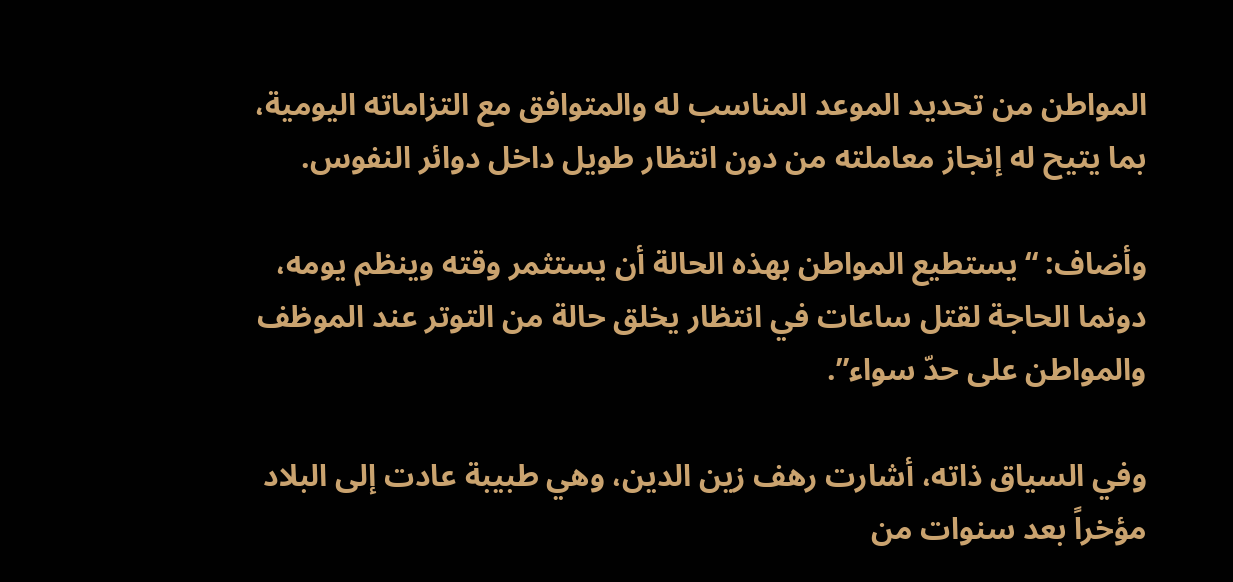المواطن من تحديد الموعد المناسب له والمتوافق مع التزاماته اليومية، بما يتيح له إنجاز معاملته من دون انتظار طويل داخل دوائر النفوس.

وأضاف: “يستطيع المواطن بهذه الحالة أن يستثمر وقته وينظم يومه، دونما الحاجة لقتل ساعات في انتظار يخلق حالة من التوتر عند الموظف والمواطن على حدّ سواء”.

وفي السياق ذاته، أشارت رهف زين الدين، وهي طبيبة عادت إلى البلاد مؤخراً بعد سنوات من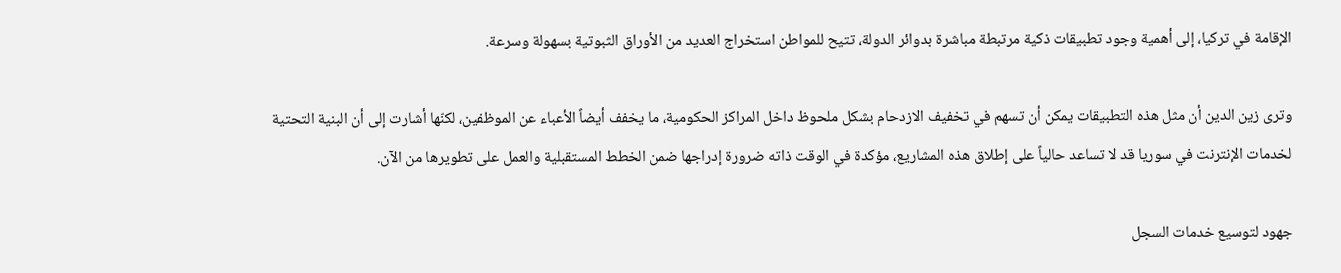الإقامة في تركيا، إلى أهمية وجود تطبيقات ذكية مرتبطة مباشرة بدوائر الدولة، تتيح للمواطن استخراج العديد من الأوراق الثبوتية بسهولة وسرعة.

وترى زين الدين أن مثل هذه التطبيقات يمكن أن تسهم في تخفيف الازدحام بشكل ملحوظ داخل المراكز الحكومية، ما يخفف أيضاً الأعباء عن الموظفين، لكنّها أشارت إلى أن البنية التحتية لخدمات الإنترنت في سوريا قد لا تساعد حالياً على إطلاق هذه المشاريع، مؤكدة في الوقت ذاته ضرورة إدراجها ضمن الخطط المستقبلية والعمل على تطويرها من الآن.

جهود لتوسيع خدمات السجل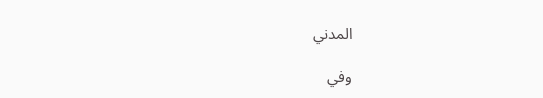المدني

وفي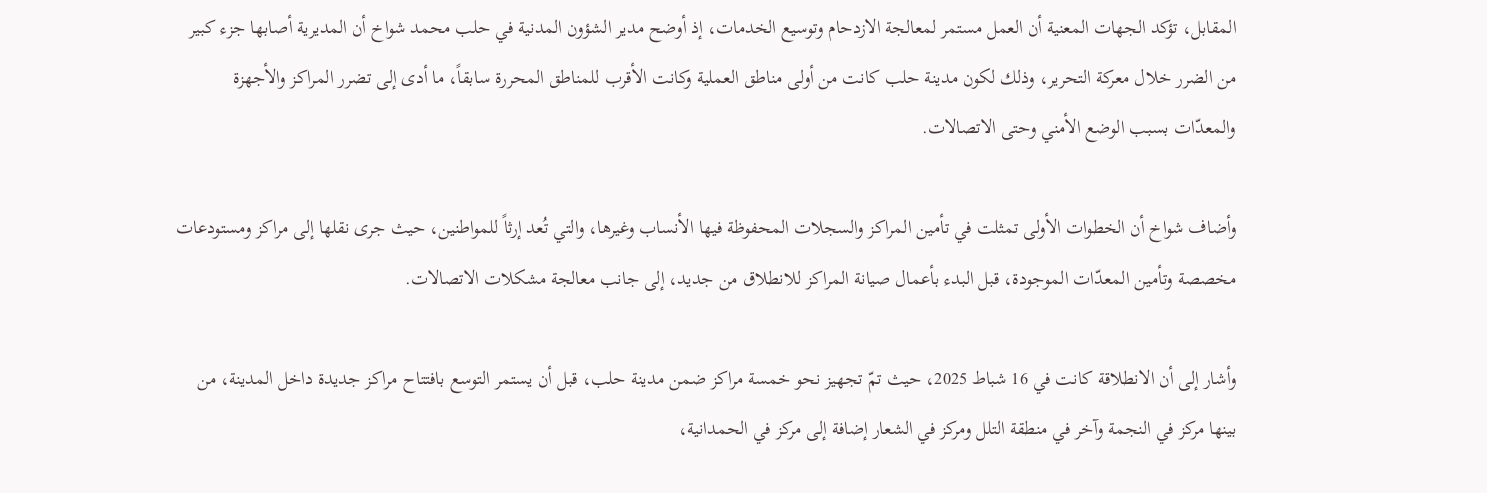المقابل، تؤكد الجهات المعنية أن العمل مستمر لمعالجة الازدحام وتوسيع الخدمات، إذ أوضح مدير الشؤون المدنية في حلب محمد شواخ أن المديرية أصابها جزء كبير من الضرر خلال معركة التحرير، وذلك لكون مدينة حلب كانت من أولى مناطق العملية وكانت الأقرب للمناطق المحررة سابقاً، ما أدى إلى تضرر المراكز والأجهزة والمعدّات بسبب الوضع الأمني وحتى الاتصالات.

وأضاف شواخ أن الخطوات الأولى تمثلت في تأمين المراكز والسجلات المحفوظة فيها الأنساب وغيرها، والتي تُعد إرثاً للمواطنين، حيث جرى نقلها إلى مراكز ومستودعات مخصصة وتأمين المعدّات الموجودة، قبل البدء بأعمال صيانة المراكز للانطلاق من جديد، إلى جانب معالجة مشكلات الاتصالات.

وأشار إلى أن الانطلاقة كانت في 16 شباط 2025، حيث تمّ تجهيز نحو خمسة مراكز ضمن مدينة حلب، قبل أن يستمر التوسع بافتتاح مراكز جديدة داخل المدينة، من بينها مركز في النجمة وآخر في منطقة التلل ومركز في الشعار إضافة إلى مركز في الحمدانية،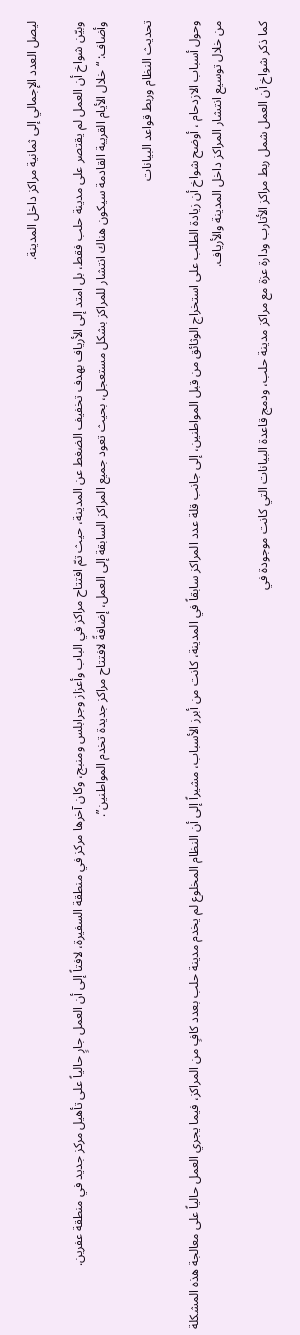ليصل العدد الإجمالي إلى ثمانية مراكز داخل المدينة.

وبيّن شواخ أن العمل لم يقتصر على مدينة حلب فقط، بل امتد إلى الأرياف بهدف تخفيف الضغط عن المدينة، حيث تمّ افتتاح مراكز في الباب وأعزاز وجرابلس ومنبج، وكان آخرها مركز في منطقة السفيرة، لافتاً إلى أن العمل جارٍ حالياً على تأهيل مركز جديد في منطقة عفرين.
وأضاف: “خلال الأيام القريبة القادمة سيكون هناك انتشار للمراكز بشكل مستعجل، بحيث تعود جميع المراكز السابقة إلى العمل، إضافةً لافتتاح مراكز جديدة تخدم المواطنين”.

تحديث النظام وربط قواعد البيانات

وحول أسباب الازدحام ، أوضح شواخ أن زيادة الطلب على استخراج الوثائق من قبل المواطنين، إلى جانب قلة عدد المراكز سابقاً في المدينة، كانت من أبرز الأسباب، مشيراً إلى أن النظام المخلوع لم يخدم مدينة حلب بعدد كافٍ من المراكز، فيما يجري العمل حالياً على معالجة هذه المشكلة من خلال توسيع انتشار المراكز داخل المدينة والأرياف.

كما ذكر شواخ أن العمل شمل ربط مراكز الأتارب ودارة عزة مع مراكز مدينة حلب، ودمج قاعدة البيانات التي كانت موجودة في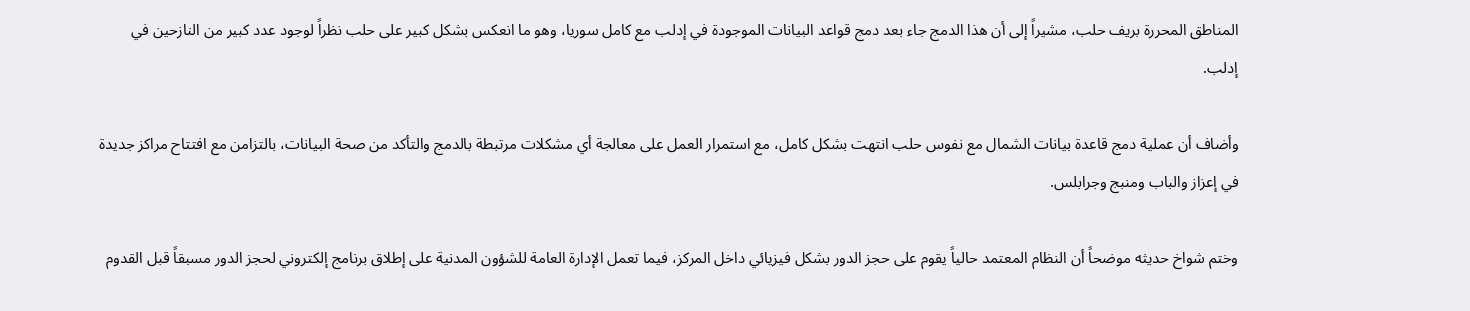المناطق المحررة بريف حلب، مشيراً إلى أن هذا الدمج جاء بعد دمج قواعد البيانات الموجودة في إدلب مع كامل سوريا، وهو ما انعكس بشكل كبير على حلب نظراً لوجود عدد كبير من النازحين في إدلب.

وأضاف أن عملية دمج قاعدة بيانات الشمال مع نفوس حلب انتهت بشكل كامل، مع استمرار العمل على معالجة أي مشكلات مرتبطة بالدمج والتأكد من صحة البيانات، بالتزامن مع افتتاح مراكز جديدة في إعزاز والباب ومنبج وجرابلس.

وختم شواخ حديثه موضحاً أن النظام المعتمد حالياً يقوم على حجز الدور بشكل فيزيائي داخل المركز، فيما تعمل الإدارة العامة للشؤون المدنية على إطلاق برنامج إلكتروني لحجز الدور مسبقاً قبل القدوم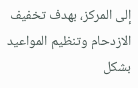إلى المركز، بهدف تخفيف الازدحام وتنظيم المواعيد بشكل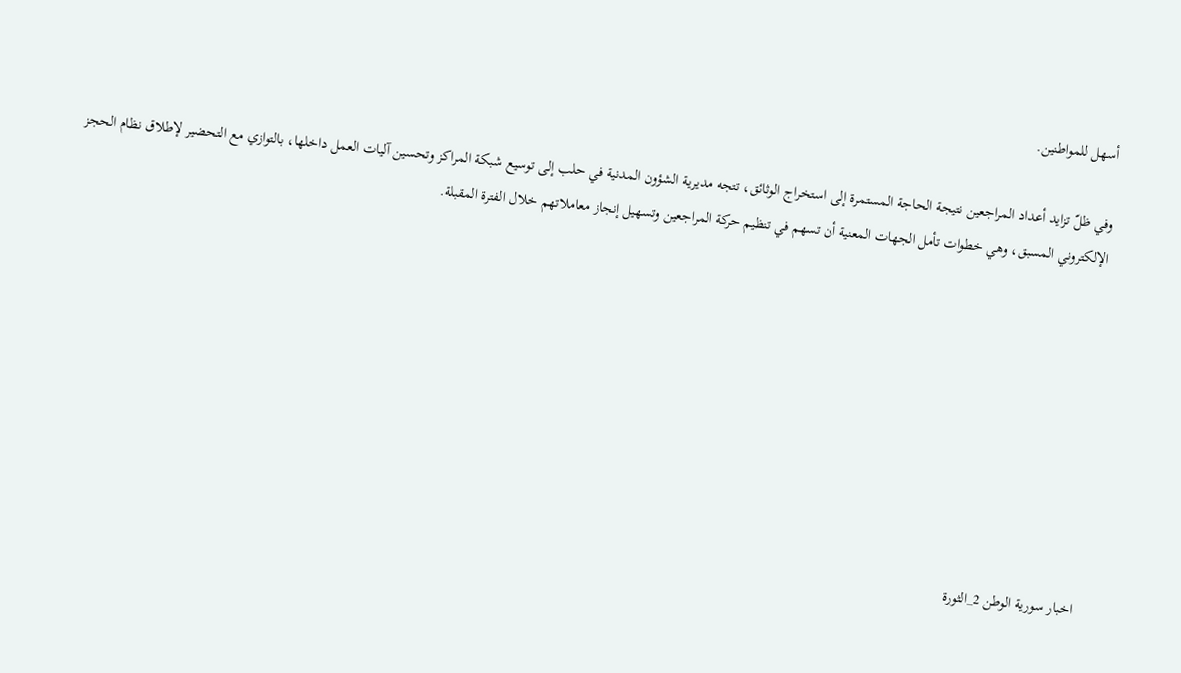أسهل للمواطنين.

وفي ظلّ تزايد أعداد المراجعين نتيجة الحاجة المستمرة إلى استخراج الوثائق، تتجه مديرية الشؤون المدنية في حلب إلى توسيع شبكة المراكز وتحسين آليات العمل داخلها، بالتوازي مع التحضير لإطلاق نظام الحجز الإلكتروني المسبق، وهي خطوات تأمل الجهات المعنية أن تسهم في تنظيم حركة المراجعين وتسهيل إنجاز معاملاتهم خلال الفترة المقبلة.









اخبار سورية الوطن 2_الثورة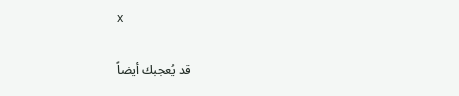x

قد يُعجبك أيضاً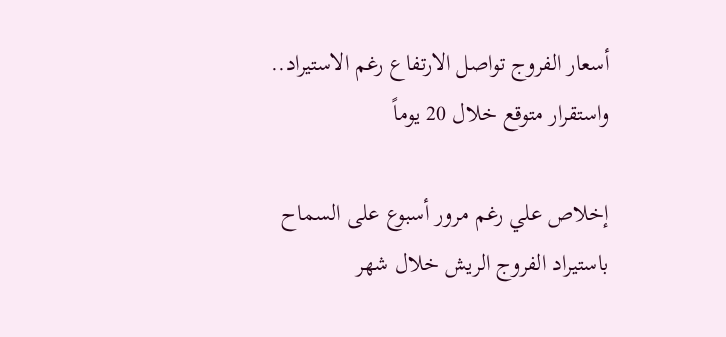أسعار الفروج تواصل الارتفاع رغم الاستيراد.. واستقرار متوقع خلال 20 يوماً

إخلاص علي رغم مرور أسبوع على السماح باستيراد الفروج الريش خلال شهر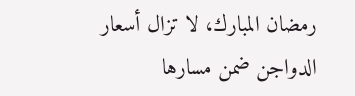رمضان المبارك، لا تزال أسعار الدواجن ضمن مسارها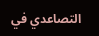التصاعدي في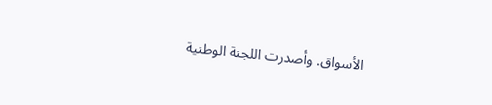الأسواق. وأصدرت اللجنة الوطنية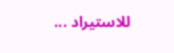للاستيراد ...